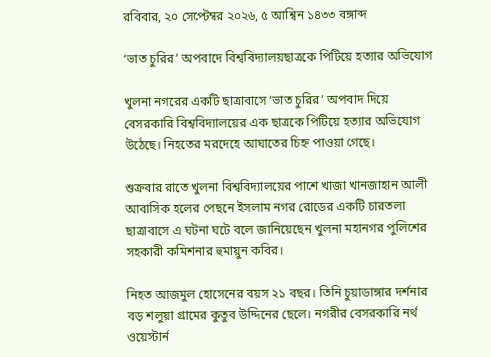রবিবার, ২০ সেপ্টেম্বর ২০২৬, ৫ আশ্বিন ১৪৩৩ বঙ্গাব্দ

‘ভাত চুরির’ অপবাদে বিশ্ববিদ্যালয়ছাত্রকে পিটিয়ে হত্যার অভিযোগ

খুলনা নগরের একটি ছাত্রাবাসে ‘ভাত চুরির’ অপবাদ দিয়ে বেসরকারি বিশ্ববিদ্যালয়ের এক ছাত্রকে পিটিয়ে হত্যার অভিযোগ উঠেছে। নিহতের মরদেহে আঘাতের চিহ্ন পাওয়া গেছে।

শুক্রবার রাতে খুলনা বিশ্ববিদ্যালয়ের পাশে খাজা খানজাহান আলী আবাসিক হলের পেছনে ইসলাম নগর রোডের একটি চারতলা ছাত্রাবাসে এ ঘটনা ঘটে বলে জানিয়েছেন খুলনা মহানগর পুলিশের সহকারী কমিশনার হুমায়ুন কবির।

নিহত আজমুল হোসেনের বয়স ২১ বছর। তিনি চুয়াডাঙ্গার দর্শনার বড় শলুয়া গ্রামের কুতুব উদ্দিনের ছেলে। নগরীর বেসরকারি নর্থ ওয়েস্টার্ন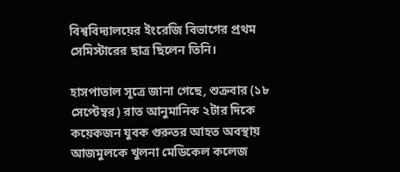বিশ্ববিদ্যালয়ের ইংরেজি বিভাগের প্রথম সেমিস্টারের ছাত্র ছিলেন তিনি।

হাসপাতাল সূত্রে জানা গেছে, শুক্রবার (১৮ সেপ্টেম্বর) রাত আনুমানিক ২টার দিকে কয়েকজন যুবক গুরুতর আহত অবস্থায় আজমুলকে খুলনা মেডিকেল কলেজ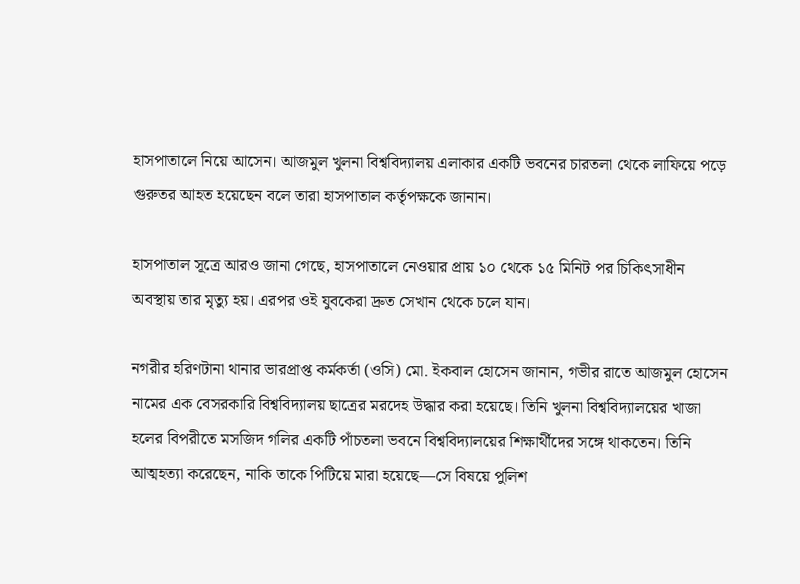হাসপাতালে নিয়ে আসেন। আজমুল খুলনা বিশ্ববিদ্যালয় এলাকার একটি ভবনের চারতলা থেকে লাফিয়ে পড়ে গুরুতর আহত হয়েছেন বলে তারা হাসপাতাল কর্তৃপক্ষকে জানান।

হাসপাতাল সূত্রে আরও জানা গেছে, হাসপাতালে নেওয়ার প্রায় ১০ থেকে ১৫ মিনিট পর চিকিৎসাধীন অবস্থায় তার মৃত্যু হয়। এরপর ওই যুবকেরা দ্রুত সেখান থেকে চলে যান।

নগরীর হরিণটানা থানার ভারপ্রাপ্ত কর্মকর্তা (ওসি) মো. ইকবাল হোসেন জানান, গভীর রাতে আজমুল হোসেন নামের এক বেসরকারি বিশ্ববিদ্যালয় ছাত্রের মরদেহ উদ্ধার করা হয়েছে। তিনি খুলনা বিশ্ববিদ্যালয়ের খাজা হলের বিপরীতে মসজিদ গলির একটি পাঁচতলা ভবনে বিশ্ববিদ্যালয়ের শিক্ষার্থীদের সঙ্গে থাকতেন। তিনি আত্মহত্যা করেছেন, নাকি তাকে পিটিয়ে মারা হয়েছে—সে বিষয়ে পুলিশ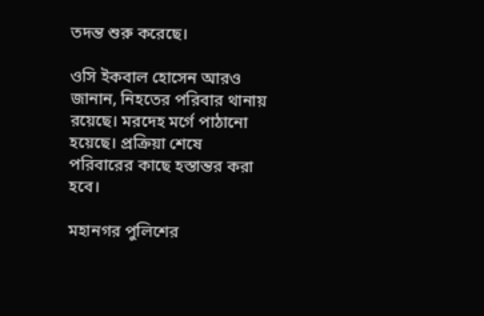তদন্ত শুরু করেছে।

ওসি ইকবাল হোসেন আরও জানান, নিহতের পরিবার থানায় রয়েছে। মরদেহ মর্গে পাঠানো হয়েছে। প্রক্রিয়া শেষে পরিবারের কাছে হস্তান্তর করা হবে।

মহানগর পুলিশের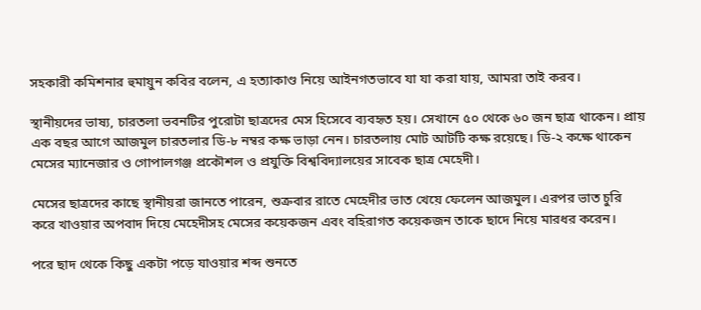সহকারী কমিশনার হুমায়ুন কবির বলেন, এ হত্যাকাণ্ড নিয়ে আইনগতভাবে যা যা করা যায়, আমরা তাই করব।

স্থানীয়দের ভাষ্য, চারতলা ভবনটির পুরোটা ছাত্রদের মেস হিসেবে ব্যবহৃত হয়। সেখানে ৫০ থেকে ৬০ জন ছাত্র থাকেন। প্রায় এক বছর আগে আজমুল চারতলার ডি-৮ নম্বর কক্ষ ভাড়া নেন। চারতলায় মোট আটটি কক্ষ রয়েছে। ডি-২ কক্ষে থাকেন মেসের ম্যানেজার ও গোপালগঞ্জ প্রকৌশল ও প্রযুক্তি বিশ্ববিদ্যালয়ের সাবেক ছাত্র মেহেদী।

মেসের ছাত্রদের কাছে স্থানীয়রা জানতে পারেন, শুক্রবার রাতে মেহেদীর ভাত খেয়ে ফেলেন আজমুল। এরপর ভাত চুরি করে খাওয়ার অপবাদ দিয়ে মেহেদীসহ মেসের কয়েকজন এবং বহিরাগত কয়েকজন তাকে ছাদে নিয়ে মারধর করেন।

পরে ছাদ থেকে কিছু একটা পড়ে যাওয়ার শব্দ শুনতে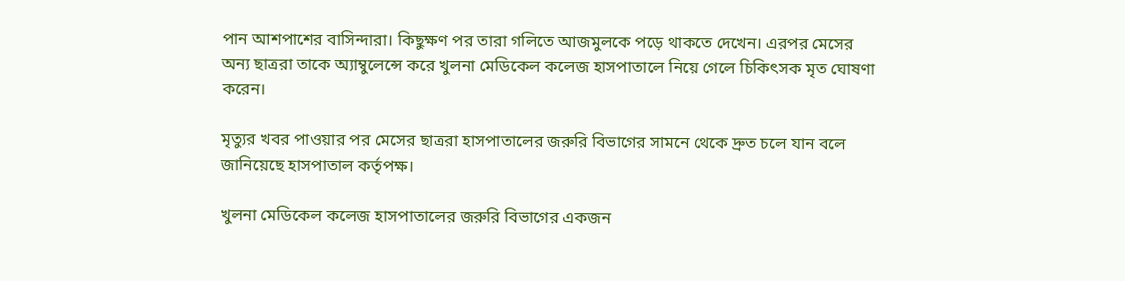পান আশপাশের বাসিন্দারা। কিছুক্ষণ পর তারা গলিতে আজমুলকে পড়ে থাকতে দেখেন। এরপর মেসের অন্য ছাত্ররা তাকে অ্যাম্বুলেন্সে করে খুলনা মেডিকেল কলেজ হাসপাতালে নিয়ে গেলে চিকিৎসক মৃত ঘোষণা করেন।

মৃত্যুর খবর পাওয়ার পর মেসের ছাত্ররা হাসপাতালের জরুরি বিভাগের সামনে থেকে দ্রুত চলে যান বলে জানিয়েছে হাসপাতাল কর্তৃপক্ষ।

খুলনা মেডিকেল কলেজ হাসপাতালের জরুরি বিভাগের একজন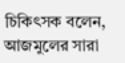চিকিৎসক বলেন, আজমুলের সারা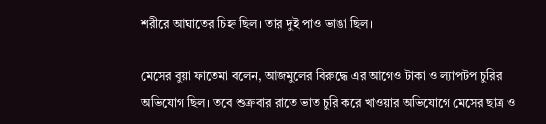শরীরে আঘাতের চিহ্ন ছিল। তার দুই পাও ভাঙা ছিল।

মেসের বুয়া ফাতেমা বলেন, আজমুলের বিরুদ্ধে এর আগেও টাকা ও ল্যাপটপ চুরির অভিযোগ ছিল। তবে শুক্রবার রাতে ভাত চুরি করে খাওয়ার অভিযোগে মেসের ছাত্র ও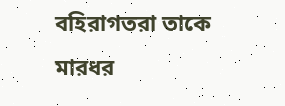বহিরাগতরা তাকে মারধর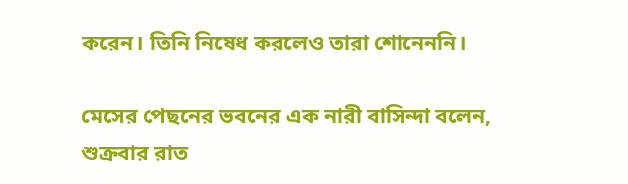করেন। তিনি নিষেধ করলেও তারা শোনেননি।

মেসের পেছনের ভবনের এক নারী বাসিন্দা বলেন, শুক্রবার রাত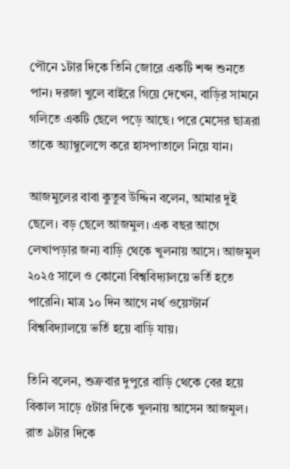পৌনে ১টার দিকে তিনি জোরে একটি শব্দ শুনতে পান। দরজা খুলে বাইরে গিয়ে দেখেন, বাড়ির সামনে গলিতে একটি ছেলে পড়ে আছে। পরে মেসের ছাত্ররা তাকে অ্যাম্বুলেন্সে করে হাসপাতালে নিয়ে যান।

আজমুলের বাবা কুতুব উদ্দিন বলেন, আমার দুই ছেলে। বড় ছেলে আজমুল। এক বছর আগে লেখাপড়ার জন্য বাড়ি থেকে খুলনায় আসে। আজমুল ২০২৫ সালে ও কোনো বিশ্ববিদ্যালয়ে ভর্তি হতে পারেনি। মাত্র ১০ দিন আগে নর্থ ওয়েস্টার্ন বিশ্ববিদ্যালয়ে ভর্তি হয়ে বাড়ি যায়।

তিনি বলেন, শুক্রবার দুপুরে বাড়ি থেকে বের হয়ে বিকাল সাড়ে ৫টার দিকে খুলনায় আসেন আজমুল। রাত ৯টার দিকে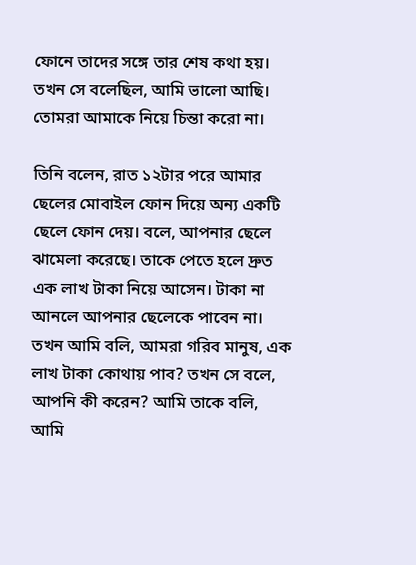ফোনে তাদের সঙ্গে তার শেষ কথা হয়। তখন সে বলেছিল, আমি ভালো আছি। তোমরা আমাকে নিয়ে চিন্তা করো না।

তিনি বলেন, রাত ১২টার পরে আমার ছেলের মোবাইল ফোন দিয়ে অন্য একটি ছেলে ফোন দেয়। বলে, আপনার ছেলে ঝামেলা করেছে। তাকে পেতে হলে দ্রুত এক লাখ টাকা নিয়ে আসেন। টাকা না আনলে আপনার ছেলেকে পাবেন না। তখন আমি বলি, আমরা গরিব মানুষ, এক লাখ টাকা কোথায় পাব? তখন সে বলে, আপনি কী করেন? আমি তাকে বলি, আমি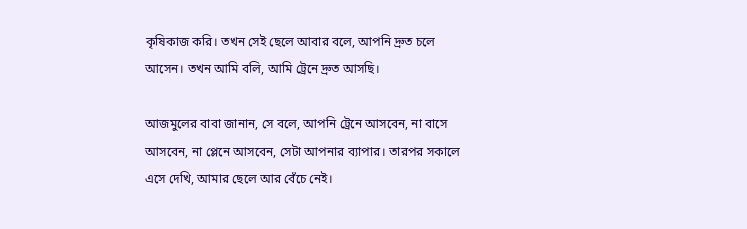কৃষিকাজ করি। তখন সেই ছেলে আবার বলে, আপনি দ্রুত চলে আসেন। তখন আমি বলি, আমি ট্রেনে দ্রুত আসছি।

আজমুলের বাবা জানান, সে বলে, আপনি ট্রেনে আসবেন, না বাসে আসবেন, না প্লেনে আসবেন, সেটা আপনার ব্যাপার। তারপর সকালে এসে দেখি, আমার ছেলে আর বেঁচে নেই।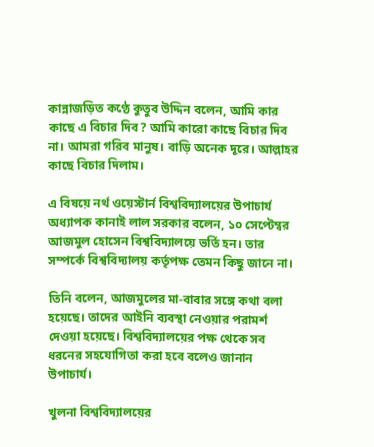কান্নাজড়িত কণ্ঠে কুতুব উদ্দিন বলেন, আমি কার কাছে এ বিচার দিব? আমি কারো কাছে বিচার দিব না। আমরা গরিব মানুষ। বাড়ি অনেক দূরে। আল্লাহর কাছে বিচার দিলাম।

এ বিষয়ে নর্থ ওয়েস্টার্ন বিশ্ববিদ্যালয়ের উপাচার্য অধ্যাপক কানাই লাল সরকার বলেন, ১০ সেপ্টেম্বর আজমুল হোসেন বিশ্ববিদ্যালয়ে ভর্তি হন। তার সম্পর্কে বিশ্ববিদ্যালয় কর্তৃপক্ষ তেমন কিছু জানে না।

তিনি বলেন, আজমুলের মা-বাবার সঙ্গে কথা বলা হয়েছে। তাদের আইনি ব্যবস্থা নেওয়ার পরামর্শ দেওয়া হয়েছে। বিশ্ববিদ্যালয়ের পক্ষ থেকে সব ধরনের সহযোগিতা করা হবে বলেও জানান উপাচার্য।

খুলনা বিশ্ববিদ্যালয়ের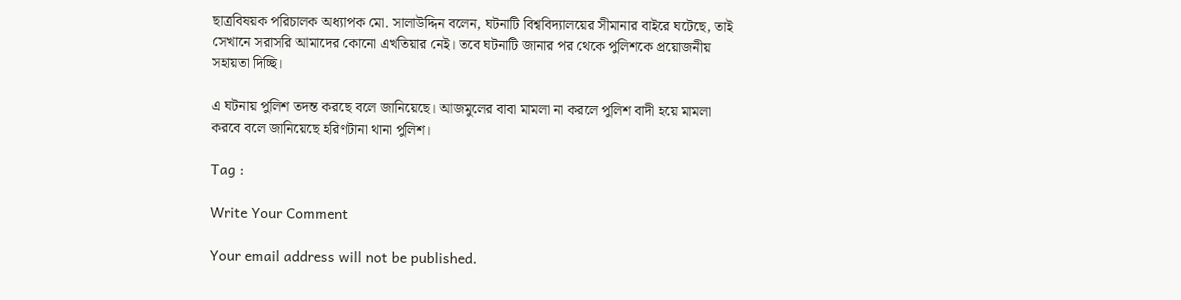ছাত্রবিষয়ক পরিচালক অধ্যাপক মো. সালাউদ্দিন বলেন, ঘটনাটি বিশ্ববিদ্যালয়ের সীমানার বাইরে ঘটেছে, তাই সেখানে সরাসরি আমাদের কোনো এখতিয়ার নেই। তবে ঘটনাটি জানার পর থেকে পুলিশকে প্রয়োজনীয় সহায়তা দিচ্ছি।

এ ঘটনায় পুলিশ তদন্ত করছে বলে জানিয়েছে। আজমুলের বাবা মামলা না করলে পুলিশ বাদী হয়ে মামলা করবে বলে জানিয়েছে হরিণটানা থানা পুলিশ।

Tag :

Write Your Comment

Your email address will not be published.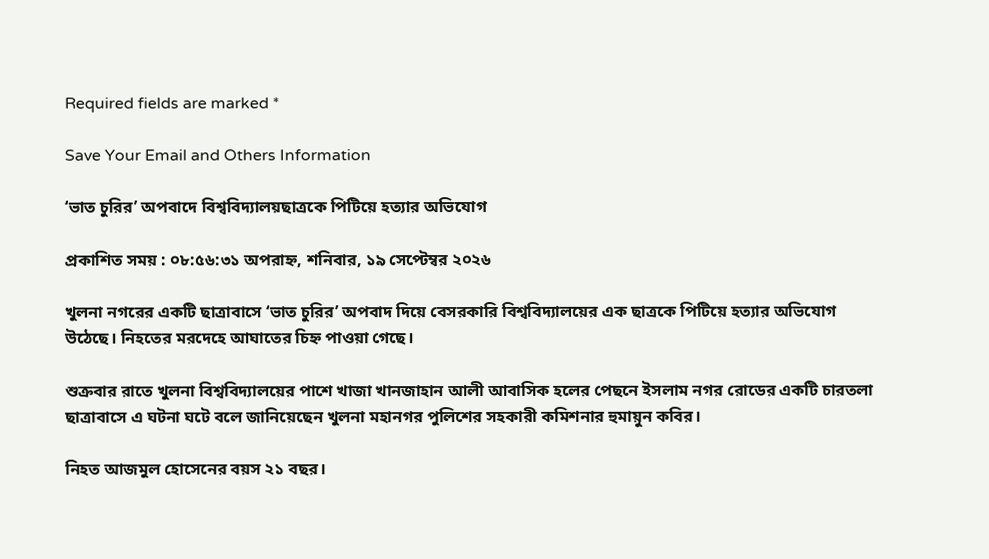Required fields are marked *

Save Your Email and Others Information

‘ভাত চুরির’ অপবাদে বিশ্ববিদ্যালয়ছাত্রকে পিটিয়ে হত্যার অভিযোগ

প্রকাশিত সময় : ০৮:৫৬:৩১ অপরাহ্ন, শনিবার, ১৯ সেপ্টেম্বর ২০২৬

খুলনা নগরের একটি ছাত্রাবাসে ‘ভাত চুরির’ অপবাদ দিয়ে বেসরকারি বিশ্ববিদ্যালয়ের এক ছাত্রকে পিটিয়ে হত্যার অভিযোগ উঠেছে। নিহতের মরদেহে আঘাতের চিহ্ন পাওয়া গেছে।

শুক্রবার রাতে খুলনা বিশ্ববিদ্যালয়ের পাশে খাজা খানজাহান আলী আবাসিক হলের পেছনে ইসলাম নগর রোডের একটি চারতলা ছাত্রাবাসে এ ঘটনা ঘটে বলে জানিয়েছেন খুলনা মহানগর পুলিশের সহকারী কমিশনার হুমায়ুন কবির।

নিহত আজমুল হোসেনের বয়স ২১ বছর।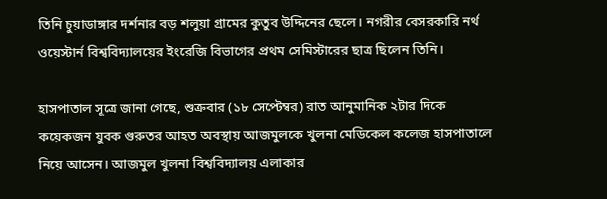তিনি চুয়াডাঙ্গার দর্শনার বড় শলুয়া গ্রামের কুতুব উদ্দিনের ছেলে। নগরীর বেসরকারি নর্থ ওয়েস্টার্ন বিশ্ববিদ্যালয়ের ইংরেজি বিভাগের প্রথম সেমিস্টারের ছাত্র ছিলেন তিনি।

হাসপাতাল সূত্রে জানা গেছে, শুক্রবার (১৮ সেপ্টেম্বর) রাত আনুমানিক ২টার দিকে কয়েকজন যুবক গুরুতর আহত অবস্থায় আজমুলকে খুলনা মেডিকেল কলেজ হাসপাতালে নিয়ে আসেন। আজমুল খুলনা বিশ্ববিদ্যালয় এলাকার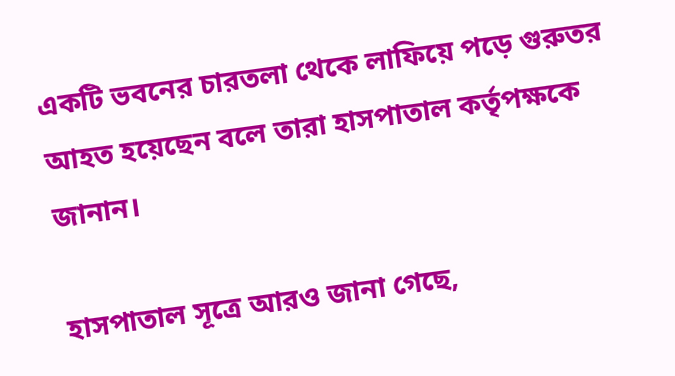একটি ভবনের চারতলা থেকে লাফিয়ে পড়ে গুরুতর আহত হয়েছেন বলে তারা হাসপাতাল কর্তৃপক্ষকে জানান।

হাসপাতাল সূত্রে আরও জানা গেছে,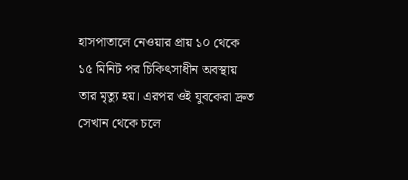হাসপাতালে নেওয়ার প্রায় ১০ থেকে ১৫ মিনিট পর চিকিৎসাধীন অবস্থায় তার মৃত্যু হয়। এরপর ওই যুবকেরা দ্রুত সেখান থেকে চলে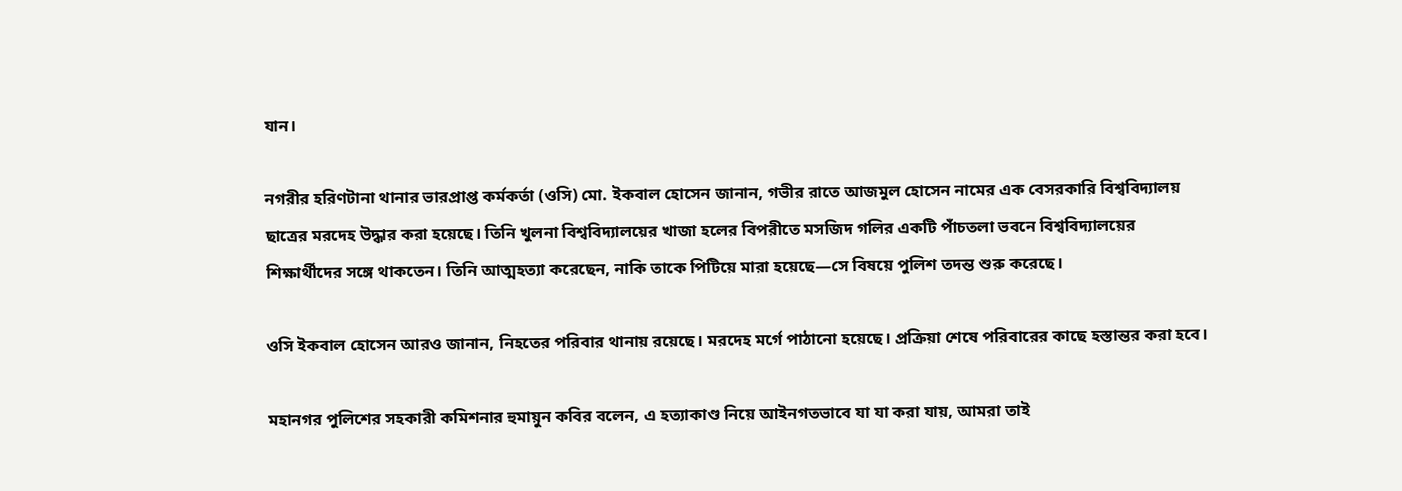যান।

নগরীর হরিণটানা থানার ভারপ্রাপ্ত কর্মকর্তা (ওসি) মো. ইকবাল হোসেন জানান, গভীর রাতে আজমুল হোসেন নামের এক বেসরকারি বিশ্ববিদ্যালয় ছাত্রের মরদেহ উদ্ধার করা হয়েছে। তিনি খুলনা বিশ্ববিদ্যালয়ের খাজা হলের বিপরীতে মসজিদ গলির একটি পাঁচতলা ভবনে বিশ্ববিদ্যালয়ের শিক্ষার্থীদের সঙ্গে থাকতেন। তিনি আত্মহত্যা করেছেন, নাকি তাকে পিটিয়ে মারা হয়েছে—সে বিষয়ে পুলিশ তদন্ত শুরু করেছে।

ওসি ইকবাল হোসেন আরও জানান, নিহতের পরিবার থানায় রয়েছে। মরদেহ মর্গে পাঠানো হয়েছে। প্রক্রিয়া শেষে পরিবারের কাছে হস্তান্তর করা হবে।

মহানগর পুলিশের সহকারী কমিশনার হুমায়ুন কবির বলেন, এ হত্যাকাণ্ড নিয়ে আইনগতভাবে যা যা করা যায়, আমরা তাই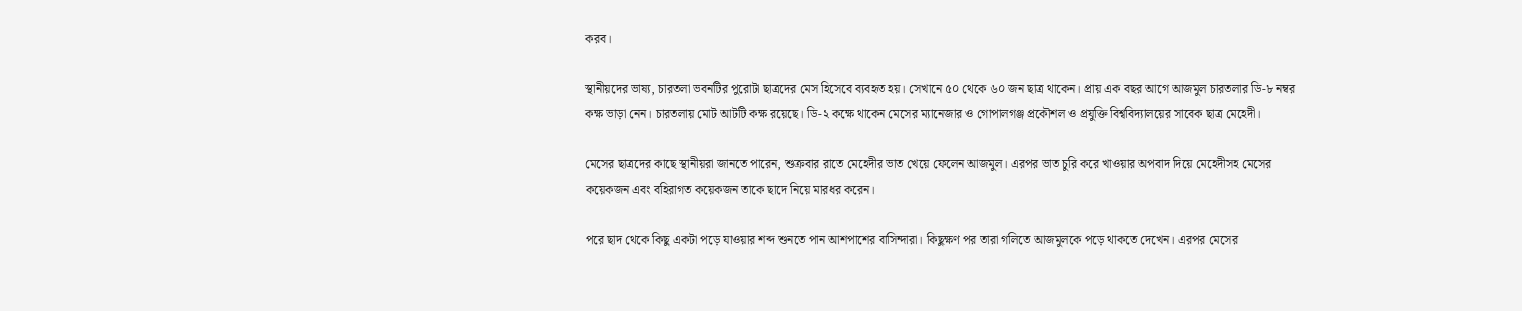করব।

স্থানীয়দের ভাষ্য, চারতলা ভবনটির পুরোটা ছাত্রদের মেস হিসেবে ব্যবহৃত হয়। সেখানে ৫০ থেকে ৬০ জন ছাত্র থাকেন। প্রায় এক বছর আগে আজমুল চারতলার ডি-৮ নম্বর কক্ষ ভাড়া নেন। চারতলায় মোট আটটি কক্ষ রয়েছে। ডি-২ কক্ষে থাকেন মেসের ম্যানেজার ও গোপালগঞ্জ প্রকৌশল ও প্রযুক্তি বিশ্ববিদ্যালয়ের সাবেক ছাত্র মেহেদী।

মেসের ছাত্রদের কাছে স্থানীয়রা জানতে পারেন, শুক্রবার রাতে মেহেদীর ভাত খেয়ে ফেলেন আজমুল। এরপর ভাত চুরি করে খাওয়ার অপবাদ দিয়ে মেহেদীসহ মেসের কয়েকজন এবং বহিরাগত কয়েকজন তাকে ছাদে নিয়ে মারধর করেন।

পরে ছাদ থেকে কিছু একটা পড়ে যাওয়ার শব্দ শুনতে পান আশপাশের বাসিন্দারা। কিছুক্ষণ পর তারা গলিতে আজমুলকে পড়ে থাকতে দেখেন। এরপর মেসের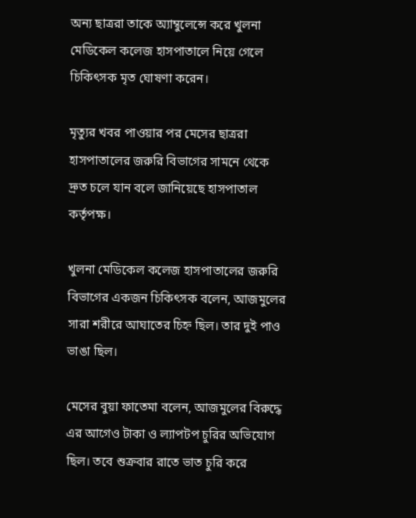অন্য ছাত্ররা তাকে অ্যাম্বুলেন্সে করে খুলনা মেডিকেল কলেজ হাসপাতালে নিয়ে গেলে চিকিৎসক মৃত ঘোষণা করেন।

মৃত্যুর খবর পাওয়ার পর মেসের ছাত্ররা হাসপাতালের জরুরি বিভাগের সামনে থেকে দ্রুত চলে যান বলে জানিয়েছে হাসপাতাল কর্তৃপক্ষ।

খুলনা মেডিকেল কলেজ হাসপাতালের জরুরি বিভাগের একজন চিকিৎসক বলেন, আজমুলের সারা শরীরে আঘাতের চিহ্ন ছিল। তার দুই পাও ভাঙা ছিল।

মেসের বুয়া ফাতেমা বলেন, আজমুলের বিরুদ্ধে এর আগেও টাকা ও ল্যাপটপ চুরির অভিযোগ ছিল। তবে শুক্রবার রাতে ভাত চুরি করে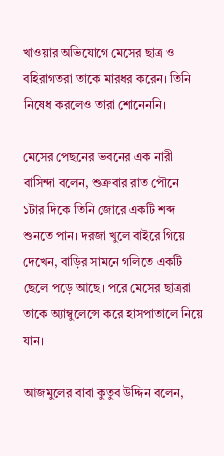খাওয়ার অভিযোগে মেসের ছাত্র ও বহিরাগতরা তাকে মারধর করেন। তিনি নিষেধ করলেও তারা শোনেননি।

মেসের পেছনের ভবনের এক নারী বাসিন্দা বলেন, শুক্রবার রাত পৌনে ১টার দিকে তিনি জোরে একটি শব্দ শুনতে পান। দরজা খুলে বাইরে গিয়ে দেখেন, বাড়ির সামনে গলিতে একটি ছেলে পড়ে আছে। পরে মেসের ছাত্ররা তাকে অ্যাম্বুলেন্সে করে হাসপাতালে নিয়ে যান।

আজমুলের বাবা কুতুব উদ্দিন বলেন,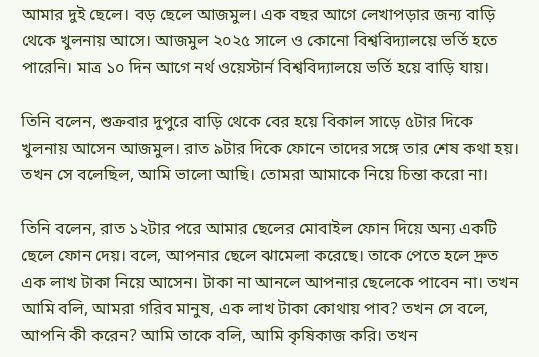আমার দুই ছেলে। বড় ছেলে আজমুল। এক বছর আগে লেখাপড়ার জন্য বাড়ি থেকে খুলনায় আসে। আজমুল ২০২৫ সালে ও কোনো বিশ্ববিদ্যালয়ে ভর্তি হতে পারেনি। মাত্র ১০ দিন আগে নর্থ ওয়েস্টার্ন বিশ্ববিদ্যালয়ে ভর্তি হয়ে বাড়ি যায়।

তিনি বলেন, শুক্রবার দুপুরে বাড়ি থেকে বের হয়ে বিকাল সাড়ে ৫টার দিকে খুলনায় আসেন আজমুল। রাত ৯টার দিকে ফোনে তাদের সঙ্গে তার শেষ কথা হয়। তখন সে বলেছিল, আমি ভালো আছি। তোমরা আমাকে নিয়ে চিন্তা করো না।

তিনি বলেন, রাত ১২টার পরে আমার ছেলের মোবাইল ফোন দিয়ে অন্য একটি ছেলে ফোন দেয়। বলে, আপনার ছেলে ঝামেলা করেছে। তাকে পেতে হলে দ্রুত এক লাখ টাকা নিয়ে আসেন। টাকা না আনলে আপনার ছেলেকে পাবেন না। তখন আমি বলি, আমরা গরিব মানুষ, এক লাখ টাকা কোথায় পাব? তখন সে বলে, আপনি কী করেন? আমি তাকে বলি, আমি কৃষিকাজ করি। তখন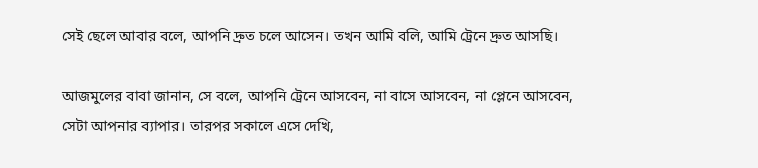সেই ছেলে আবার বলে, আপনি দ্রুত চলে আসেন। তখন আমি বলি, আমি ট্রেনে দ্রুত আসছি।

আজমুলের বাবা জানান, সে বলে, আপনি ট্রেনে আসবেন, না বাসে আসবেন, না প্লেনে আসবেন, সেটা আপনার ব্যাপার। তারপর সকালে এসে দেখি,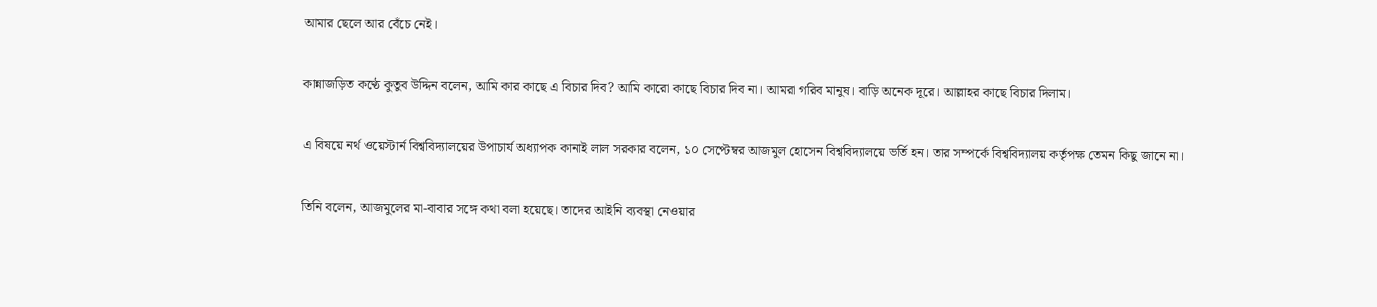আমার ছেলে আর বেঁচে নেই।

কান্নাজড়িত কণ্ঠে কুতুব উদ্দিন বলেন, আমি কার কাছে এ বিচার দিব? আমি কারো কাছে বিচার দিব না। আমরা গরিব মানুষ। বাড়ি অনেক দূরে। আল্লাহর কাছে বিচার দিলাম।

এ বিষয়ে নর্থ ওয়েস্টার্ন বিশ্ববিদ্যালয়ের উপাচার্য অধ্যাপক কানাই লাল সরকার বলেন, ১০ সেপ্টেম্বর আজমুল হোসেন বিশ্ববিদ্যালয়ে ভর্তি হন। তার সম্পর্কে বিশ্ববিদ্যালয় কর্তৃপক্ষ তেমন কিছু জানে না।

তিনি বলেন, আজমুলের মা-বাবার সঙ্গে কথা বলা হয়েছে। তাদের আইনি ব্যবস্থা নেওয়ার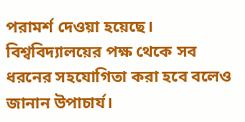পরামর্শ দেওয়া হয়েছে। বিশ্ববিদ্যালয়ের পক্ষ থেকে সব ধরনের সহযোগিতা করা হবে বলেও জানান উপাচার্য।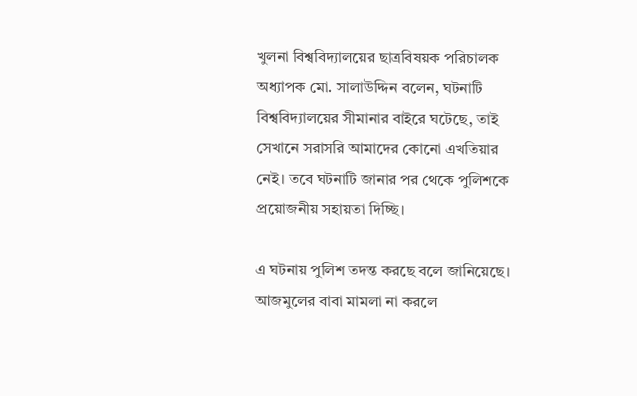খুলনা বিশ্ববিদ্যালয়ের ছাত্রবিষয়ক পরিচালক অধ্যাপক মো. সালাউদ্দিন বলেন, ঘটনাটি বিশ্ববিদ্যালয়ের সীমানার বাইরে ঘটেছে, তাই সেখানে সরাসরি আমাদের কোনো এখতিয়ার নেই। তবে ঘটনাটি জানার পর থেকে পুলিশকে প্রয়োজনীয় সহায়তা দিচ্ছি।

এ ঘটনায় পুলিশ তদন্ত করছে বলে জানিয়েছে। আজমুলের বাবা মামলা না করলে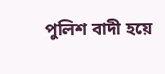পুলিশ বাদী হয়ে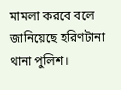মামলা করবে বলে জানিয়েছে হরিণটানা থানা পুলিশ।